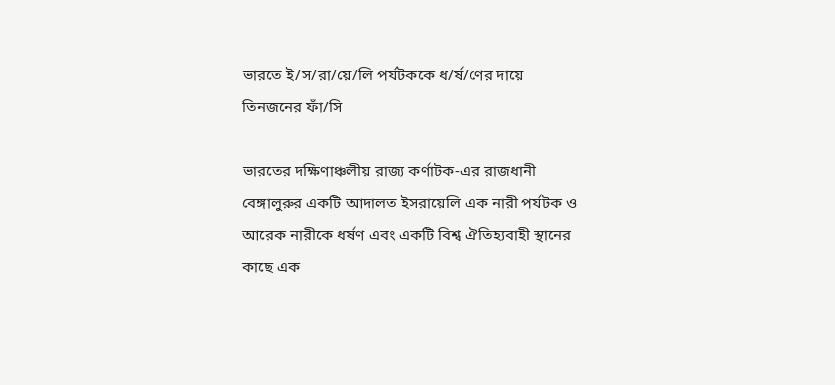ভারতে ই/স/রা/য়ে/লি পর্যটককে ধ/র্ষ/ণের দায়ে তিনজনের ফাঁ/সি

ভারতের দক্ষিণাঞ্চলীয় রাজ্য কর্ণাটক-এর রাজধানী বেঙ্গালুরুর একটি আদালত ইসরায়েলি এক নারী পর্যটক ও আরেক নারীকে ধর্ষণ এবং একটি বিশ্ব ঐতিহ্যবাহী স্থানের কাছে এক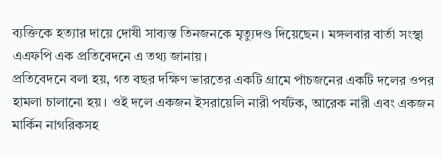ব্যক্তিকে হত্যার দায়ে দোষী সাব্যস্ত তিনজনকে মৃত্যুদণ্ড দিয়েছেন। মঙ্গলবার বার্তা সংস্থা এএফপি এক প্রতিবেদনে এ তথ্য জানায়।
প্রতিবেদনে বলা হয়, গত বছর দক্ষিণ ভারতের একটি গ্রামে পাঁচজনের একটি দলের ওপর হামলা চালানো হয়। ওই দলে একজন ইসরায়েলি নারী পর্যটক, আরেক নারী এবং একজন মার্কিন নাগরিকসহ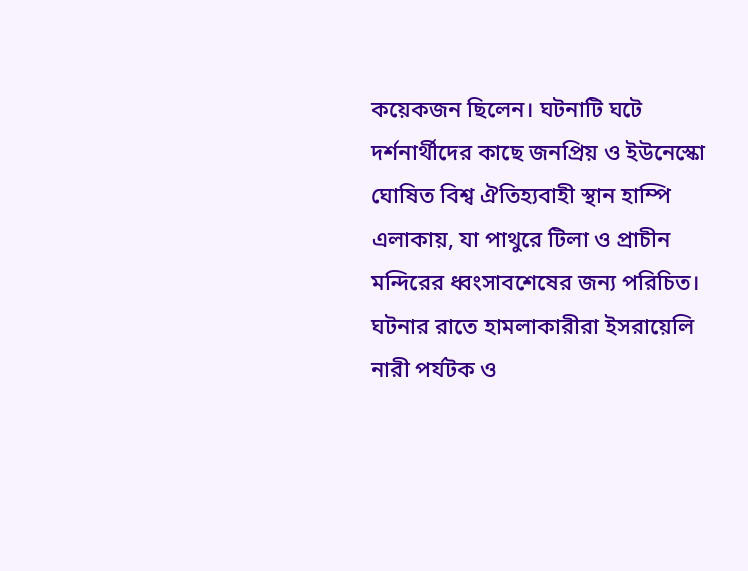কয়েকজন ছিলেন। ঘটনাটি ঘটে দর্শনার্থীদের কাছে জনপ্রিয় ও ইউনেস্কো ঘোষিত বিশ্ব ঐতিহ্যবাহী স্থান হাম্পি এলাকায়, যা পাথুরে টিলা ও প্রাচীন মন্দিরের ধ্বংসাবশেষের জন্য পরিচিত।
ঘটনার রাতে হামলাকারীরা ইসরায়েলি নারী পর্যটক ও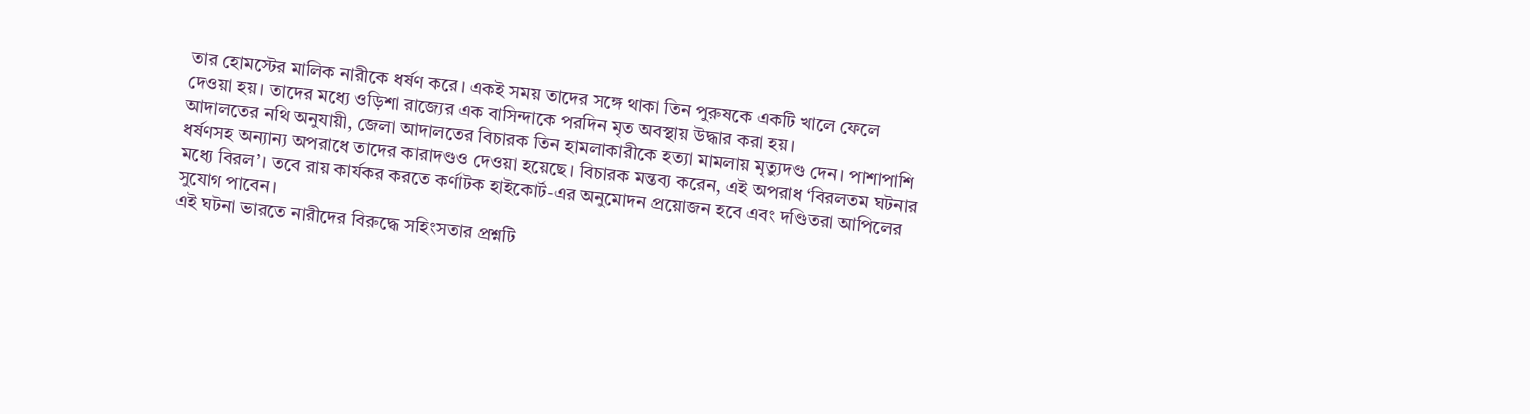তার হোমস্টের মালিক নারীকে ধর্ষণ করে। একই সময় তাদের সঙ্গে থাকা তিন পুরুষকে একটি খালে ফেলে দেওয়া হয়। তাদের মধ্যে ওড়িশা রাজ্যের এক বাসিন্দাকে পরদিন মৃত অবস্থায় উদ্ধার করা হয়।
আদালতের নথি অনুযায়ী, জেলা আদালতের বিচারক তিন হামলাকারীকে হত্যা মামলায় মৃত্যুদণ্ড দেন। পাশাপাশি ধর্ষণসহ অন্যান্য অপরাধে তাদের কারাদণ্ডও দেওয়া হয়েছে। বিচারক মন্তব্য করেন, এই অপরাধ ‘বিরলতম ঘটনার মধ্যে বিরল’। তবে রায় কার্যকর করতে কর্ণাটক হাইকোর্ট-এর অনুমোদন প্রয়োজন হবে এবং দণ্ডিতরা আপিলের সুযোগ পাবেন।
এই ঘটনা ভারতে নারীদের বিরুদ্ধে সহিংসতার প্রশ্নটি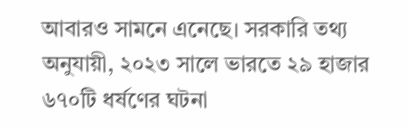আবারও সামনে এনেছে। সরকারি তথ্য অনুযায়ী, ২০২৩ সালে ভারতে ২৯ হাজার ৬৭০টি ধর্ষণের ঘটনা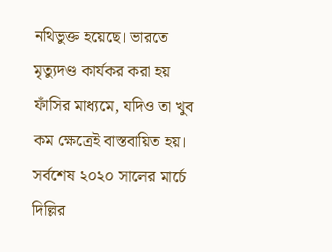নথিভুক্ত হয়েছে। ভারতে মৃত্যুদণ্ড কার্যকর করা হয় ফাঁসির মাধ্যমে, যদিও তা খুব কম ক্ষেত্রেই বাস্তবায়িত হয়। সর্বশেষ ২০২০ সালের মার্চে দিল্লির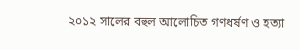২০১২ সালের বহুল আলোচিত গণধর্ষণ ও হত্যা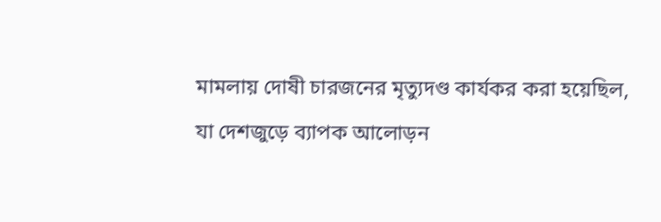মামলায় দোষী চারজনের মৃত্যুদণ্ড কার্যকর করা হয়েছিল, যা দেশজুড়ে ব্যাপক আলোড়ন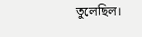তুলেছিল।